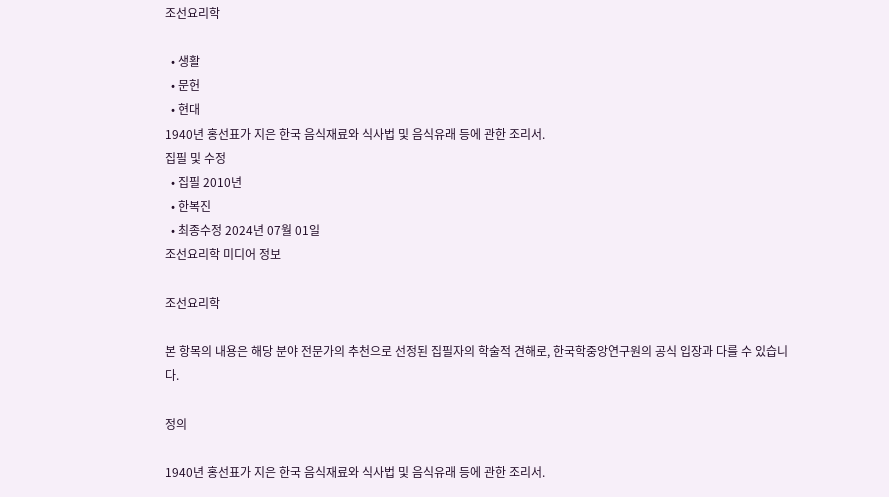조선요리학

  • 생활
  • 문헌
  • 현대
1940년 홍선표가 지은 한국 음식재료와 식사법 및 음식유래 등에 관한 조리서.
집필 및 수정
  • 집필 2010년
  • 한복진
  • 최종수정 2024년 07월 01일
조선요리학 미디어 정보

조선요리학

본 항목의 내용은 해당 분야 전문가의 추천으로 선정된 집필자의 학술적 견해로, 한국학중앙연구원의 공식 입장과 다를 수 있습니다.

정의

1940년 홍선표가 지은 한국 음식재료와 식사법 및 음식유래 등에 관한 조리서.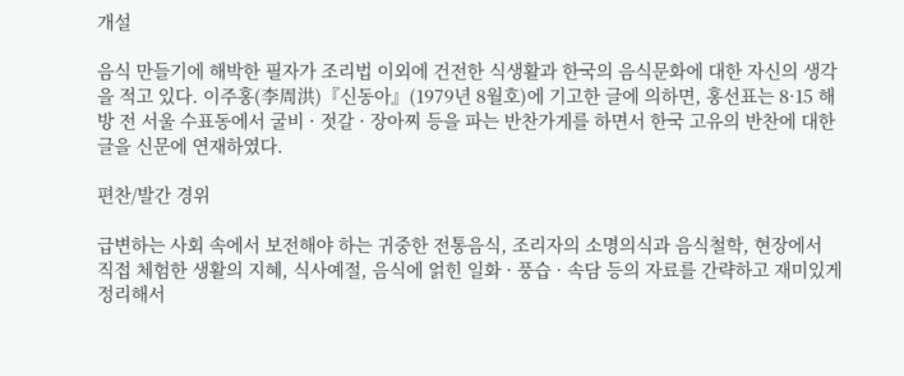개설

음식 만들기에 해박한 필자가 조리법 이외에 건전한 식생활과 한국의 음식문화에 대한 자신의 생각을 적고 있다. 이주홍(李周洪)『신동아』(1979년 8월호)에 기고한 글에 의하면, 홍선표는 8·15 해방 전 서울 수표동에서 굴비 · 젓갈 · 장아찌 등을 파는 반찬가게를 하면서 한국 고유의 반찬에 대한 글을 신문에 연재하였다.

편찬/발간 경위

급변하는 사회 속에서 보전해야 하는 귀중한 전통음식, 조리자의 소명의식과 음식철학, 현장에서 직접 체험한 생활의 지혜, 식사예절, 음식에 얽힌 일화 · 풍습 · 속담 등의 자료를 간략하고 재미있게 정리해서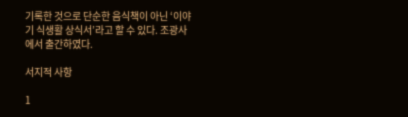기록한 것으로 단순한 음식책이 아닌 ‘이야기 식생활 상식서’라고 할 수 있다. 조광사에서 출간하였다.

서지적 사항

1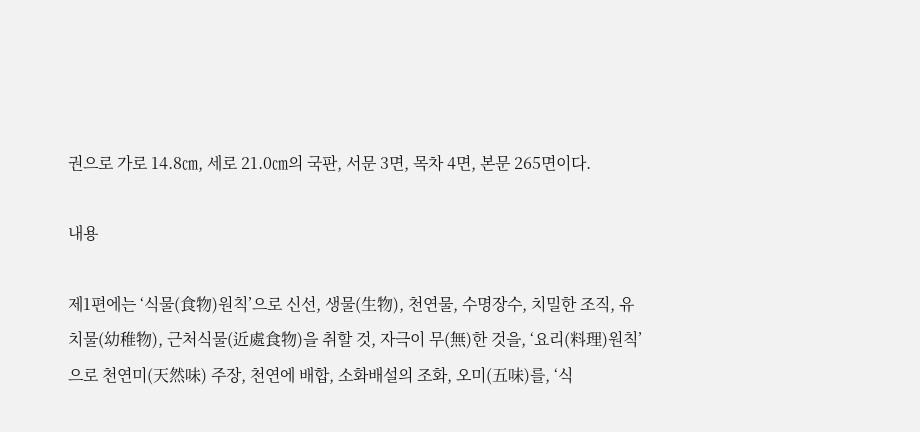권으로 가로 14.8㎝, 세로 21.0㎝의 국판, 서문 3면, 목차 4면, 본문 265면이다.

내용

제1편에는 ‘식물(食物)원칙’으로 신선, 생물(生物), 천연물, 수명장수, 치밀한 조직, 유치물(幼稚物), 근처식물(近處食物)을 취할 것, 자극이 무(無)한 것을, ‘요리(料理)원칙’으로 천연미(天然味) 주장, 천연에 배합, 소화배설의 조화, 오미(五味)를, ‘식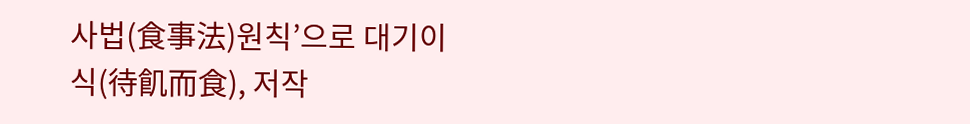사법(食事法)원칙’으로 대기이식(待飢而食), 저작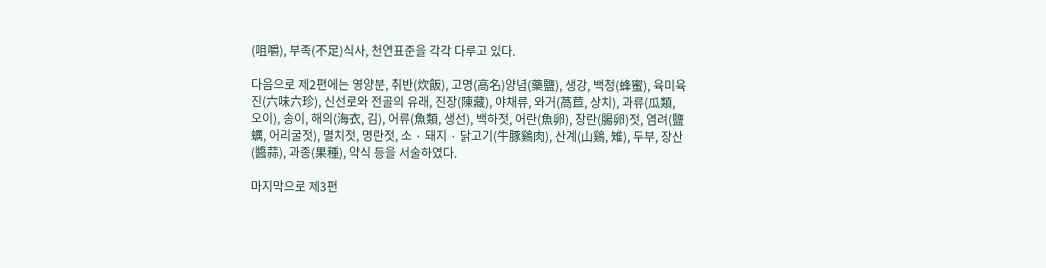(咀嚼), 부족(不足)식사, 천연표준을 각각 다루고 있다.

다음으로 제2편에는 영양분, 취반(炊飯), 고명(高名)양념(藥鹽), 생강, 백청(蜂蜜), 육미육진(六味六珍), 신선로와 전골의 유래, 진장(陳藏), 야채류, 와거(萵苣, 상치), 과류(瓜類, 오이), 송이, 해의(海衣, 김), 어류(魚類, 생선), 백하젓, 어란(魚卵), 창란(腸卵)젓, 염려(鹽蠣, 어리굴젓), 멸치젓, 명란젓, 소 · 돼지 · 닭고기(牛豚鷄肉), 산계(山鷄, 雉), 두부, 장산(醬蒜), 과종(果種), 약식 등을 서술하였다.

마지막으로 제3편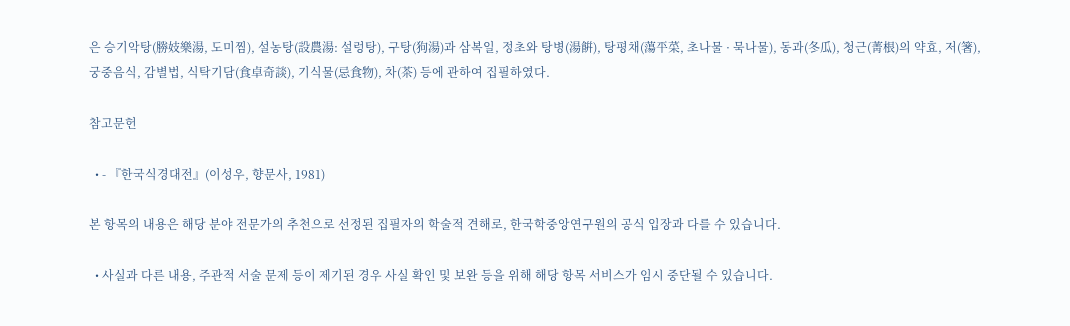은 승기악탕(勝妓樂湯, 도미찜), 설농탕(設農湯: 설렁탕), 구탕(狗湯)과 삼복일, 정초와 탕병(湯餠), 탕평채(蕩平菜, 초나물 · 묵나물), 동과(冬瓜), 청근(菁根)의 약효, 저(箸), 궁중음식, 감별법, 식탁기담(食卓奇談), 기식물(忌食物), 차(茶) 등에 관하여 집필하였다.

참고문헌

  • - 『한국식경대전』(이성우, 향문사, 1981)

본 항목의 내용은 해당 분야 전문가의 추천으로 선정된 집필자의 학술적 견해로, 한국학중앙연구원의 공식 입장과 다를 수 있습니다.

  • 사실과 다른 내용, 주관적 서술 문제 등이 제기된 경우 사실 확인 및 보완 등을 위해 해당 항목 서비스가 임시 중단될 수 있습니다.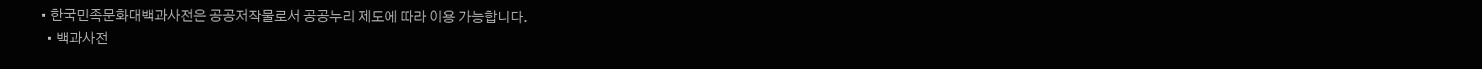• 한국민족문화대백과사전은 공공저작물로서 공공누리 제도에 따라 이용 가능합니다.
  • 백과사전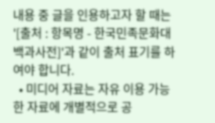내용 중 글을 인용하고자 할 때는 '[출처 : 항목명 - 한국민족문화대백과사전]'과 같이 출처 표기를 하여야 합니다.
  • 미디어 자료는 자유 이용 가능한 자료에 개별적으로 공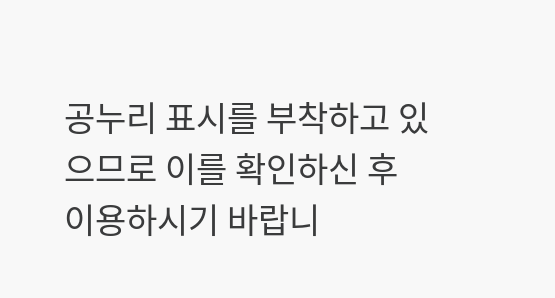공누리 표시를 부착하고 있으므로 이를 확인하신 후 이용하시기 바랍니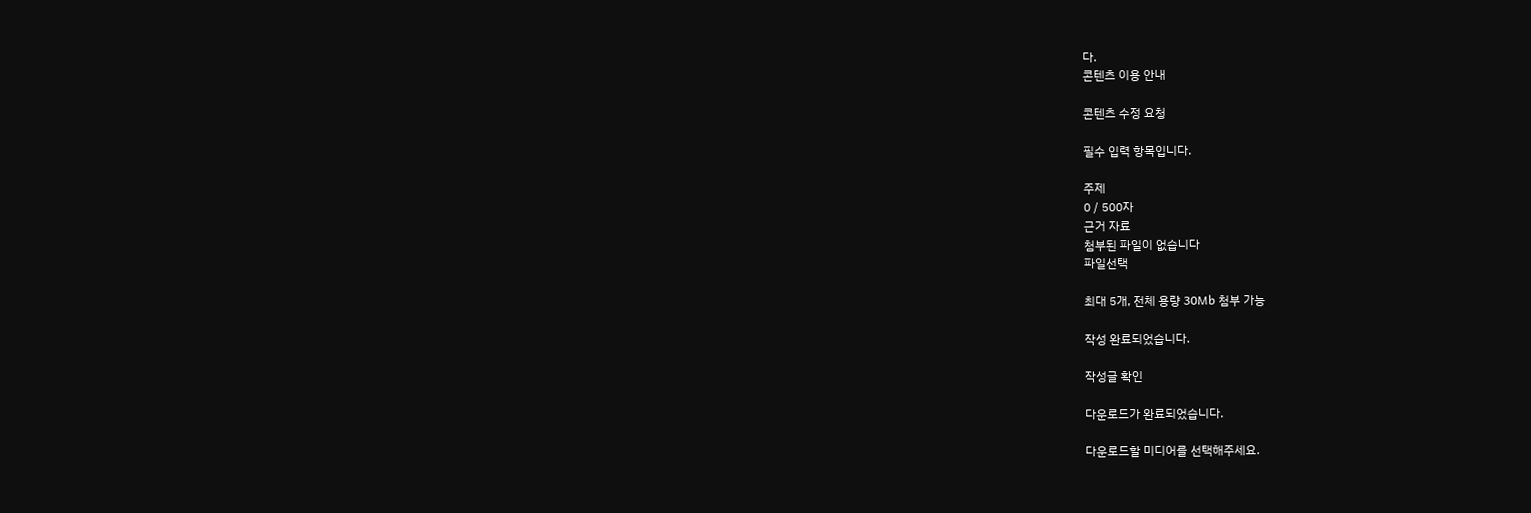다.
콘텐츠 이용 안내

콘텐츠 수정 요청

필수 입력 항목입니다.

주제
0 / 500자
근거 자료
첨부된 파일이 없습니다
파일선택

최대 5개, 전체 용량 30Mb 첨부 가능

작성 완료되었습니다.

작성글 확인

다운로드가 완료되었습니다.

다운로드할 미디어를 선택해주세요.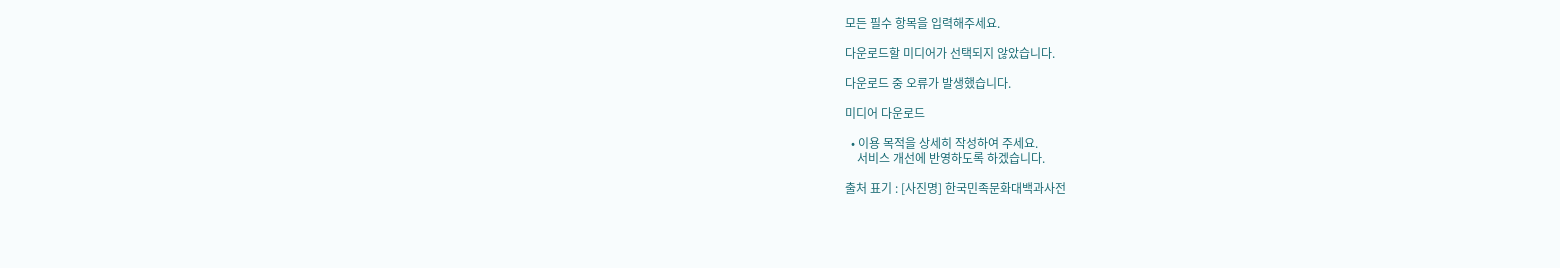모든 필수 항목을 입력해주세요.

다운로드할 미디어가 선택되지 않았습니다.

다운로드 중 오류가 발생했습니다.

미디어 다운로드

  • 이용 목적을 상세히 작성하여 주세요.
    서비스 개선에 반영하도록 하겠습니다.

출처 표기 : [사진명] 한국민족문화대백과사전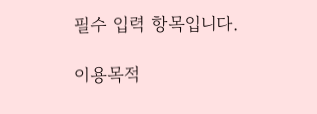필수 입력 항목입니다.

이용목적